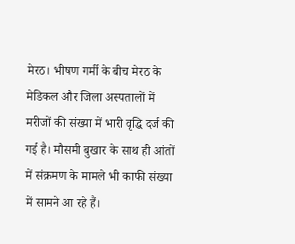मेरठ। भीषण गर्मी के बीच मेरठ के मेडिकल और जिला अस्पतालों में मरीजों की संख्या में भारी वृद्धि दर्ज की गई है। मौसमी बुखार के साथ ही आंतों में संक्रमण के मामले भी काफी संख्या में सामने आ रहे हैं।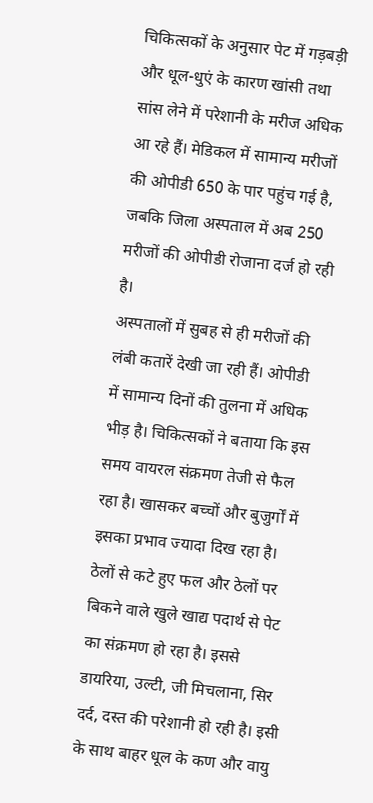चिकित्सकों के अनुसार पेट में गड़बड़ी और धूल-धुएं के कारण खांसी तथा सांस लेने में परेशानी के मरीज अधिक आ रहे हैं। मेडिकल में सामान्य मरीजों की ओपीडी 650 के पार पहुंच गई है, जबकि जिला अस्पताल में अब 250 मरीजों की ओपीडी रोजाना दर्ज हो रही है।
अस्पतालों में सुबह से ही मरीजों की लंबी कतारें देखी जा रही हैं। ओपीडी में सामान्य दिनों की तुलना में अधिक भीड़ है। चिकित्सकों ने बताया कि इस समय वायरल संक्रमण तेजी से फैल रहा है। खासकर बच्चों और बुजुर्गों में इसका प्रभाव ज्यादा दिख रहा है। ठेलों से कटे हुए फल और ठेलों पर बिकने वाले खुले खाद्य पदार्थ से पेट का संक्रमण हो रहा है। इससे डायरिया, उल्टी, जी मिचलाना, सिर दर्द, दस्त की परेशानी हो रही है। इसी के साथ बाहर धूल के कण और वायु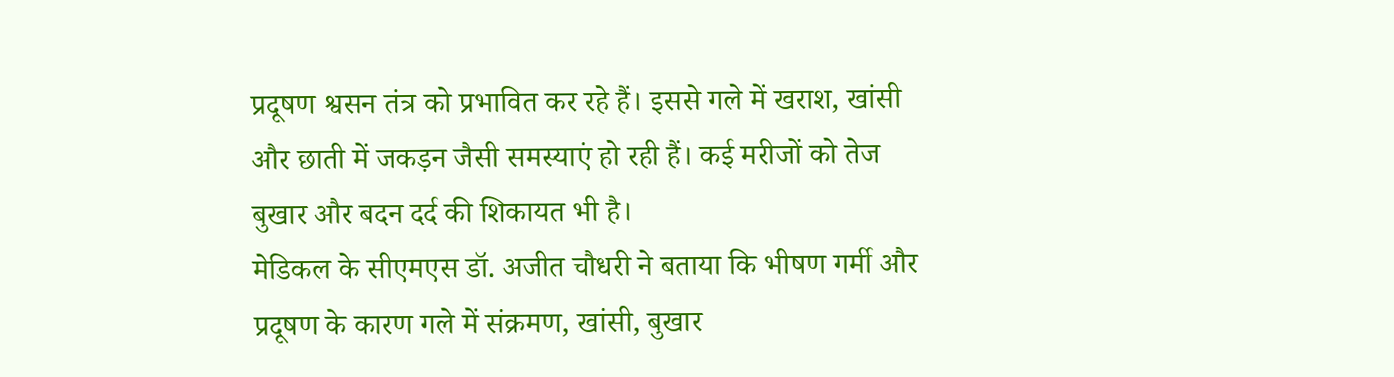प्रदूषण श्वसन तंत्र को प्रभावित कर रहे हैं। इससे गले में खराश, खांसी और छाती में जकड़न जैसी समस्याएं हो रही हैं। कई मरीजों को तेज बुखार और बदन दर्द की शिकायत भी है।
मेडिकल के सीएमएस डॉ. अजीत चौधरी ने बताया कि भीषण गर्मी और प्रदूषण के कारण गले में संक्रमण, खांसी, बुखार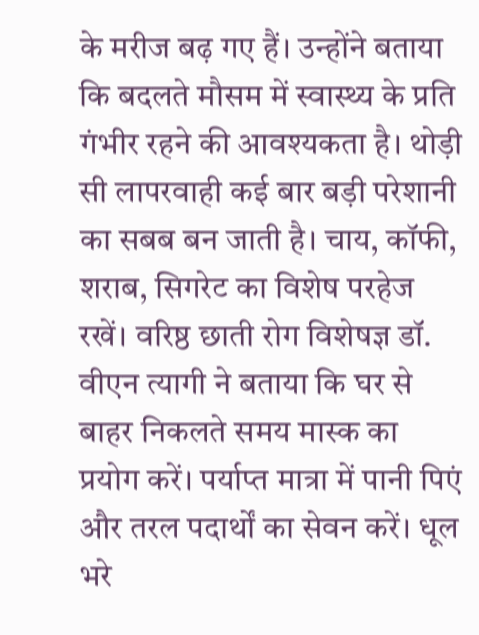के मरीज बढ़ गए हैं। उन्होंने बताया कि बदलते मौसम में स्वास्थ्य के प्रति गंभीर रहने की आवश्यकता है। थोड़ी सी लापरवाही कई बार बड़ी परेशानी का सबब बन जाती है। चाय, कॉफी, शराब, सिगरेट का विशेष परहेज रखें। वरिष्ठ छाती रोग विशेषज्ञ डॉ. वीएन त्यागी ने बताया कि घर से बाहर निकलते समय मास्क का प्रयोग करें। पर्याप्त मात्रा में पानी पिएं और तरल पदार्थों का सेवन करें। धूल भरे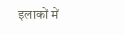इलाकों में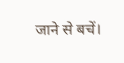जाने से बचें।